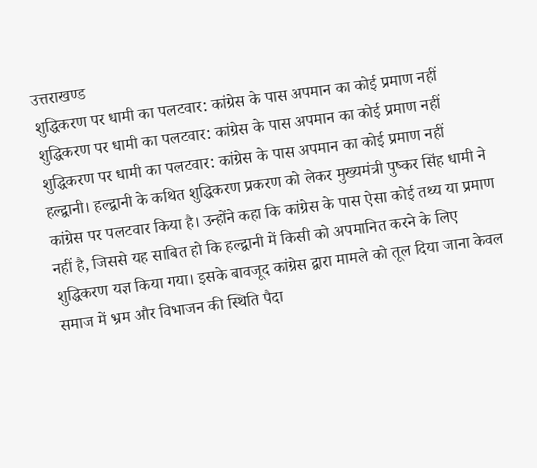उत्तराखण्ड
शुद्धिकरण पर धामी का पलटवार: कांग्रेस के पास अपमान का कोई प्रमाण नहीं
शुद्धिकरण पर धामी का पलटवार: कांग्रेस के पास अपमान का कोई प्रमाण नहीं
शुद्धिकरण पर धामी का पलटवार: कांग्रेस के पास अपमान का कोई प्रमाण नहीं
हल्द्वानी। हल्द्वानी के कथित शुद्धिकरण प्रकरण को लेकर मुख्यमंत्री पुष्कर सिंह धामी ने कांग्रेस पर पलटवार किया है। उन्होंने कहा कि कांग्रेस के पास ऐसा कोई तथ्य या प्रमाण नहीं है, जिससे यह साबित हो कि हल्द्वानी में किसी को अपमानित करने के लिए शुद्धिकरण यज्ञ किया गया। इसके बावजूद कांग्रेस द्वारा मामले को तूल दिया जाना केवल समाज में भ्रम और विभाजन की स्थिति पैदा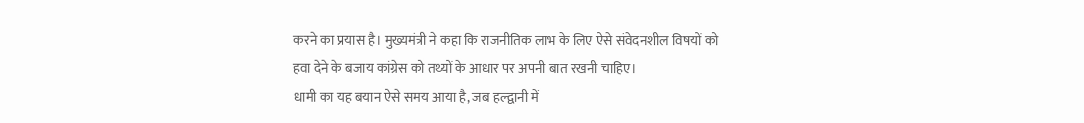करने का प्रयास है। मुख्यमंत्री ने कहा कि राजनीतिक लाभ के लिए ऐसे संवेदनशील विषयों को हवा देने के बजाय कांग्रेस को तथ्यों के आधार पर अपनी बात रखनी चाहिए।
धामी का यह बयान ऐसे समय आया है, जब हल्द्वानी में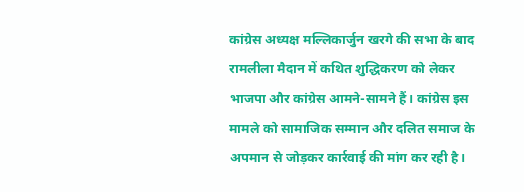कांग्रेस अध्यक्ष मल्लिकार्जुन खरगे की सभा के बाद रामलीला मैदान में कथित शुद्धिकरण को लेकर भाजपा और कांग्रेस आमने-सामने हैं। कांग्रेस इस मामले को सामाजिक सम्मान और दलित समाज के अपमान से जोड़कर कार्रवाई की मांग कर रही है।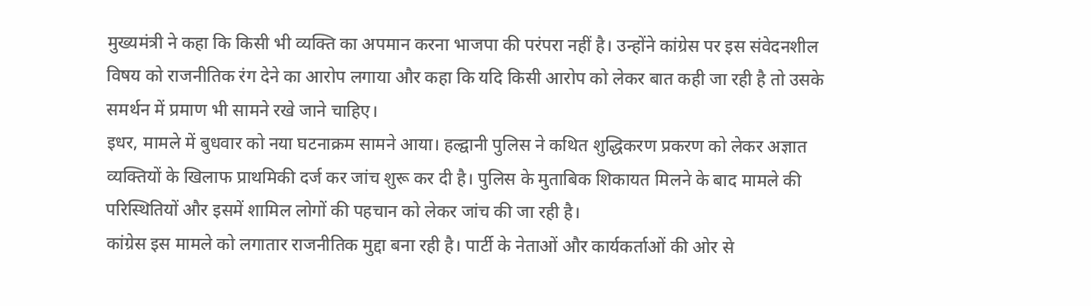मुख्यमंत्री ने कहा कि किसी भी व्यक्ति का अपमान करना भाजपा की परंपरा नहीं है। उन्होंने कांग्रेस पर इस संवेदनशील विषय को राजनीतिक रंग देने का आरोप लगाया और कहा कि यदि किसी आरोप को लेकर बात कही जा रही है तो उसके समर्थन में प्रमाण भी सामने रखे जाने चाहिए।
इधर, मामले में बुधवार को नया घटनाक्रम सामने आया। हल्द्वानी पुलिस ने कथित शुद्धिकरण प्रकरण को लेकर अज्ञात व्यक्तियों के खिलाफ प्राथमिकी दर्ज कर जांच शुरू कर दी है। पुलिस के मुताबिक शिकायत मिलने के बाद मामले की परिस्थितियों और इसमें शामिल लोगों की पहचान को लेकर जांच की जा रही है।
कांग्रेस इस मामले को लगातार राजनीतिक मुद्दा बना रही है। पार्टी के नेताओं और कार्यकर्ताओं की ओर से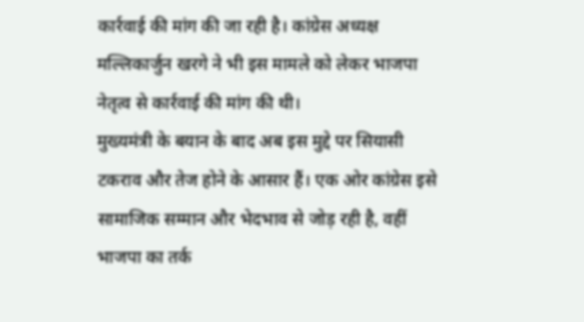कार्रवाई की मांग की जा रही है। कांग्रेस अध्यक्ष मल्लिकार्जुन खरगे ने भी इस मामले को लेकर भाजपा नेतृत्व से कार्रवाई की मांग की थी।
मुख्यमंत्री के बयान के बाद अब इस मुद्दे पर सियासी टकराव और तेज होने के आसार हैं। एक ओर कांग्रेस इसे सामाजिक सम्मान और भेदभाव से जोड़ रही है, वहीं भाजपा का तर्क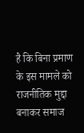है कि बिना प्रमाण के इस मामले को राजनीतिक मुद्दा बनाकर समाज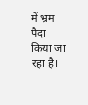में भ्रम पैदा किया जा रहा है।